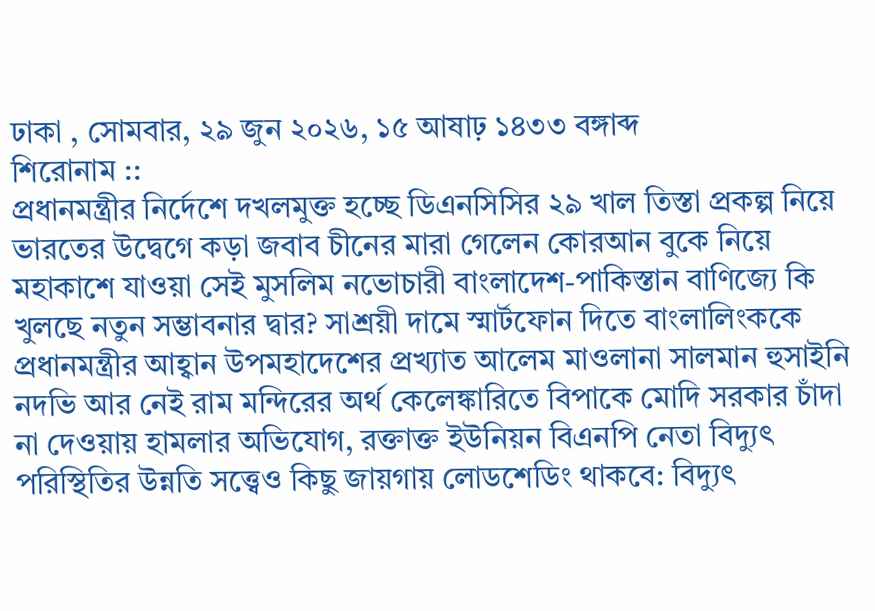ঢাকা , সোমবার, ২৯ জুন ২০২৬, ১৫ আষাঢ় ১৪৩৩ বঙ্গাব্দ
শিরোনাম ::
প্রধানমন্ত্রীর নির্দেশে দখলমুক্ত হচ্ছে ডিএনসিসির ২৯ খাল তিস্তা প্রকল্প নিয়ে ভারতের উদ্বেগে কড়া জবাব চীনের মারা গেলেন কোরআন বুকে নিয়ে মহাকাশে যাওয়া সেই মুসলিম নভোচারী বাংলাদেশ-পাকিস্তান বাণিজ্যে কি খুলছে নতুন সম্ভাবনার দ্বার? সাশ্রয়ী দামে স্মার্টফোন দিতে বাংলালিংককে প্রধানমন্ত্রীর আহ্বান উপমহাদেশের প্রখ্যাত আলেম মাওলানা সালমান হুসাইনি নদভি আর নেই রাম মন্দিরের অর্থ কেলেঙ্কারিতে বিপাকে মোদি সরকার চাঁদা না দেওয়ায় হামলার অভিযোগ, রক্তাক্ত ইউনিয়ন বিএনপি নেতা বিদ্যুৎ পরিস্থিতির উন্নতি সত্ত্বেও কিছু জায়গায় লোডশেডিং থাকবে: বিদ্যুৎ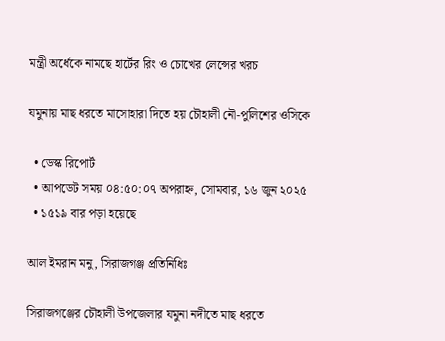মন্ত্রী অর্ধেকে নামছে হার্টের রিং ও চোখের লেন্সের খরচ

যমুনায় মাছ ধরতে মাসোহারা দিতে হয় চৌহালী নৌ-পুলিশের ওসিকে

  • ডেস্ক রিপোর্ট
  • আপডেট সময় ০৪:৫০:০৭ অপরাহ্ন, সোমবার, ১৬ জুন ২০২৫
  • ১৫১৯ বার পড়া হয়েছে

আল ইমরান মনু, সিরাজগঞ্জ প্রতিনিধিঃ

সিরাজগঞ্জের চৌহালী উপজেলার যমুনা নদীতে মাছ ধরতে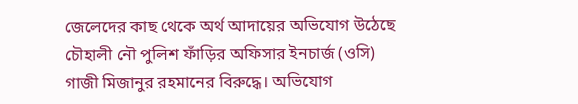জেলেদের কাছ থেকে অর্থ আদায়ের অভিযোগ উঠেছে চৌহালী নৌ পুলিশ ফাঁড়ির অফিসার ইনচার্জ (ওসি) গাজী মিজানুর রহমানের বিরুদ্ধে। অভিযোগ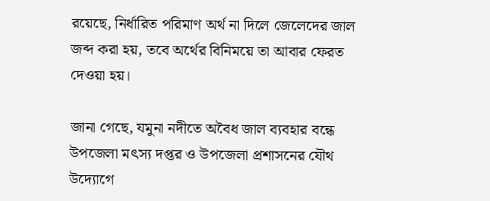রয়েছে, নির্ধারিত পরিমাণ অর্থ না দিলে জেলেদের জাল জব্দ করা হয়, তবে অর্থের বিনিময়ে তা আবার ফেরত দেওয়া হয়।

জানা গেছে, যমুনা নদীতে অবৈধ জাল ব্যবহার বন্ধে উপজেলা মৎস্য দপ্তর ও উপজেলা প্রশাসনের যৌথ উদ্যোগে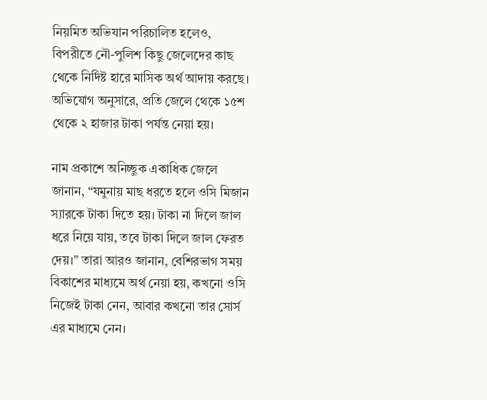নিয়মিত অভিযান পরিচালিত হলেও, বিপরীতে নৌ-পুলিশ কিছু জেলেদের কাছ থেকে নির্দিষ্ট হারে মাসিক অর্থ আদায় করছে। অভিযোগ অনুসারে, প্রতি জেলে থেকে ১৫শ থেকে ২ হাজার টাকা পর্যন্ত নেয়া হয়।

নাম প্রকাশে অনিচ্ছুক একাধিক জেলে জানান, “যমুনায় মাছ ধরতে হলে ওসি মিজান স্যারকে টাকা দিতে হয়। টাকা না দিলে জাল ধরে নিয়ে যায়, তবে টাকা দিলে জাল ফেরত দেয়।” তারা আরও জানান, বেশিরভাগ সময় বিকাশের মাধ্যমে অর্থ নেয়া হয়, কখনো ওসি নিজেই টাকা নেন, আবার কখনো তার সোর্স এর মাধ্যমে নেন।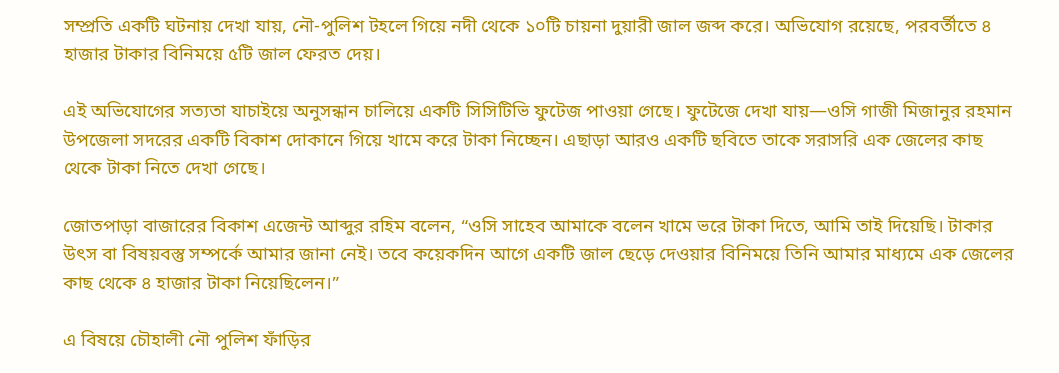সম্প্রতি একটি ঘটনায় দেখা যায়, নৌ-পুলিশ টহলে গিয়ে নদী থেকে ১০টি চায়না দুয়ারী জাল জব্দ করে। অভিযোগ রয়েছে, পরবর্তীতে ৪ হাজার টাকার বিনিময়ে ৫টি জাল ফেরত দেয়।

এই অভিযোগের সত্যতা যাচাইয়ে অনুসন্ধান চালিয়ে একটি সিসিটিভি ফুটেজ পাওয়া গেছে। ফুটেজে দেখা যায়—ওসি গাজী মিজানুর রহমান উপজেলা সদরের একটি বিকাশ দোকানে গিয়ে খামে করে টাকা নিচ্ছেন। এছাড়া আরও একটি ছবিতে তাকে সরাসরি এক জেলের কাছ থেকে টাকা নিতে দেখা গেছে।

জোতপাড়া বাজারের বিকাশ এজেন্ট আব্দুর রহিম বলেন, “ওসি সাহেব আমাকে বলেন খামে ভরে টাকা দিতে, আমি তাই দিয়েছি। টাকার উৎস বা বিষয়বস্তু সম্পর্কে আমার জানা নেই। তবে কয়েকদিন আগে একটি জাল ছেড়ে দেওয়ার বিনিময়ে তিনি আমার মাধ্যমে এক জেলের কাছ থেকে ৪ হাজার টাকা নিয়েছিলেন।”

এ বিষয়ে চৌহালী নৌ পুলিশ ফাঁড়ির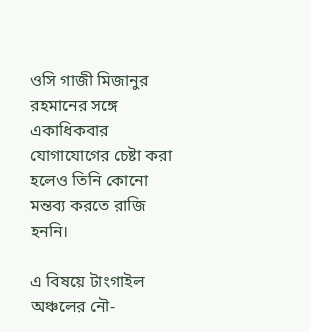ওসি গাজী মিজানুর রহমানের সঙ্গে একাধিকবার যোগাযোগের চেষ্টা করা হলেও তিনি কোনো মন্তব্য করতে রাজি হননি।

এ বিষয়ে টাংগাইল অঞ্চলের নৌ-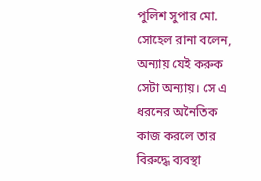পুলিশ সুপার মো. সোহেল রানা বলেন, অন্যায় যেই করুক সেটা অন্যায়। সে এ ধরনের অনৈতিক কাজ করলে তার বিরুদ্ধে ব্যবস্থা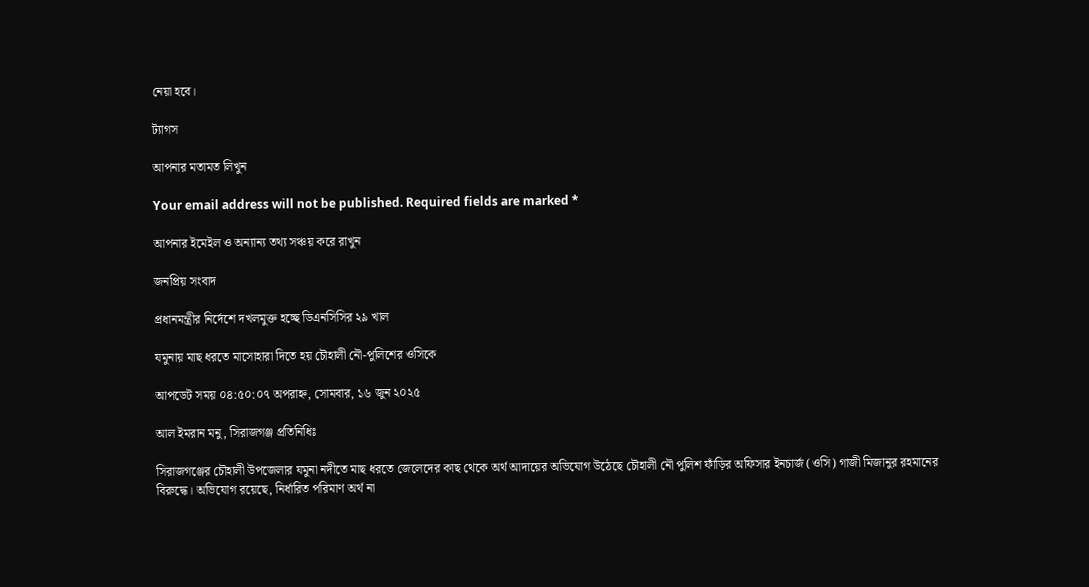নেয়া হবে।

ট্যাগস

আপনার মতামত লিখুন

Your email address will not be published. Required fields are marked *

আপনার ইমেইল ও অন্যান্য তথ্য সঞ্চয় করে রাখুন

জনপ্রিয় সংবাদ

প্রধানমন্ত্রীর নির্দেশে দখলমুক্ত হচ্ছে ডিএনসিসির ২৯ খাল

যমুনায় মাছ ধরতে মাসোহারা দিতে হয় চৌহালী নৌ-পুলিশের ওসিকে

আপডেট সময় ০৪:৫০:০৭ অপরাহ্ন, সোমবার, ১৬ জুন ২০২৫

আল ইমরান মনু, সিরাজগঞ্জ প্রতিনিধিঃ

সিরাজগঞ্জের চৌহালী উপজেলার যমুনা নদীতে মাছ ধরতে জেলেদের কাছ থেকে অর্থ আদায়ের অভিযোগ উঠেছে চৌহালী নৌ পুলিশ ফাঁড়ির অফিসার ইনচার্জ (ওসি) গাজী মিজানুর রহমানের বিরুদ্ধে। অভিযোগ রয়েছে, নির্ধারিত পরিমাণ অর্থ না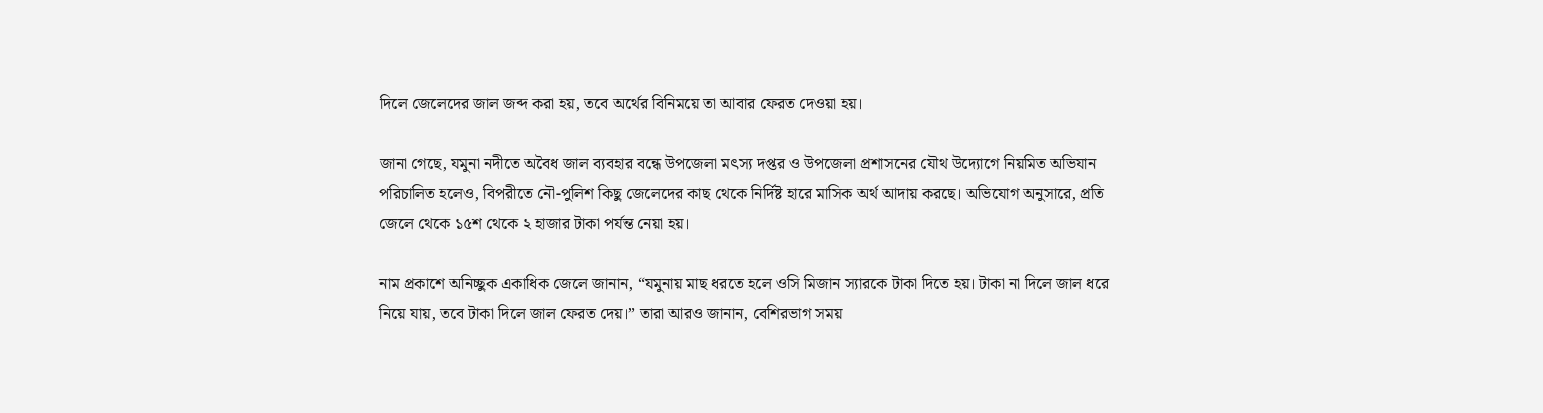দিলে জেলেদের জাল জব্দ করা হয়, তবে অর্থের বিনিময়ে তা আবার ফেরত দেওয়া হয়।

জানা গেছে, যমুনা নদীতে অবৈধ জাল ব্যবহার বন্ধে উপজেলা মৎস্য দপ্তর ও উপজেলা প্রশাসনের যৌথ উদ্যোগে নিয়মিত অভিযান পরিচালিত হলেও, বিপরীতে নৌ-পুলিশ কিছু জেলেদের কাছ থেকে নির্দিষ্ট হারে মাসিক অর্থ আদায় করছে। অভিযোগ অনুসারে, প্রতি জেলে থেকে ১৫শ থেকে ২ হাজার টাকা পর্যন্ত নেয়া হয়।

নাম প্রকাশে অনিচ্ছুক একাধিক জেলে জানান, “যমুনায় মাছ ধরতে হলে ওসি মিজান স্যারকে টাকা দিতে হয়। টাকা না দিলে জাল ধরে নিয়ে যায়, তবে টাকা দিলে জাল ফেরত দেয়।” তারা আরও জানান, বেশিরভাগ সময়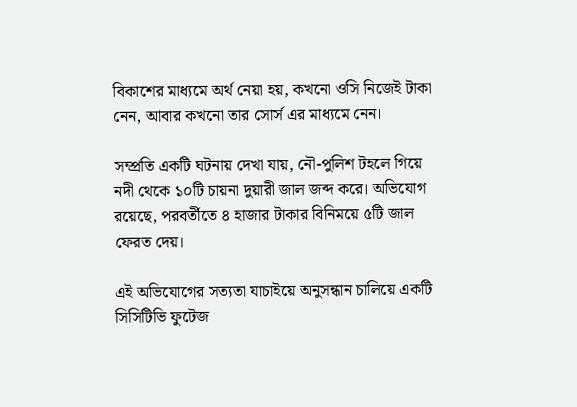বিকাশের মাধ্যমে অর্থ নেয়া হয়, কখনো ওসি নিজেই টাকা নেন, আবার কখনো তার সোর্স এর মাধ্যমে নেন।

সম্প্রতি একটি ঘটনায় দেখা যায়, নৌ-পুলিশ টহলে গিয়ে নদী থেকে ১০টি চায়না দুয়ারী জাল জব্দ করে। অভিযোগ রয়েছে, পরবর্তীতে ৪ হাজার টাকার বিনিময়ে ৫টি জাল ফেরত দেয়।

এই অভিযোগের সত্যতা যাচাইয়ে অনুসন্ধান চালিয়ে একটি সিসিটিভি ফুটেজ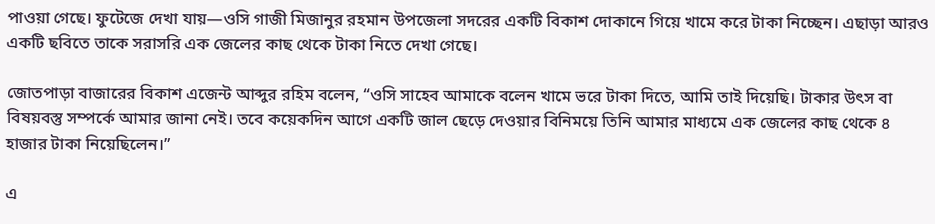পাওয়া গেছে। ফুটেজে দেখা যায়—ওসি গাজী মিজানুর রহমান উপজেলা সদরের একটি বিকাশ দোকানে গিয়ে খামে করে টাকা নিচ্ছেন। এছাড়া আরও একটি ছবিতে তাকে সরাসরি এক জেলের কাছ থেকে টাকা নিতে দেখা গেছে।

জোতপাড়া বাজারের বিকাশ এজেন্ট আব্দুর রহিম বলেন, “ওসি সাহেব আমাকে বলেন খামে ভরে টাকা দিতে, আমি তাই দিয়েছি। টাকার উৎস বা বিষয়বস্তু সম্পর্কে আমার জানা নেই। তবে কয়েকদিন আগে একটি জাল ছেড়ে দেওয়ার বিনিময়ে তিনি আমার মাধ্যমে এক জেলের কাছ থেকে ৪ হাজার টাকা নিয়েছিলেন।”

এ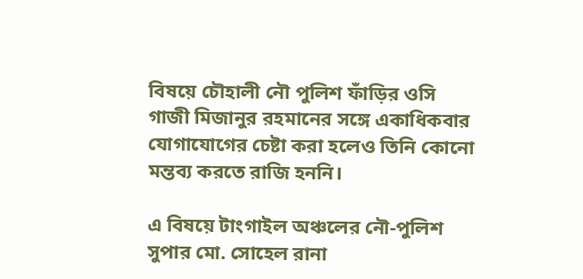বিষয়ে চৌহালী নৌ পুলিশ ফাঁড়ির ওসি গাজী মিজানুর রহমানের সঙ্গে একাধিকবার যোগাযোগের চেষ্টা করা হলেও তিনি কোনো মন্তব্য করতে রাজি হননি।

এ বিষয়ে টাংগাইল অঞ্চলের নৌ-পুলিশ সুপার মো. সোহেল রানা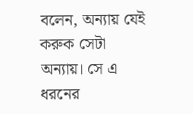বলেন, অন্যায় যেই করুক সেটা অন্যায়। সে এ ধরনের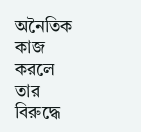অনৈতিক কাজ করলে তার বিরুদ্ধে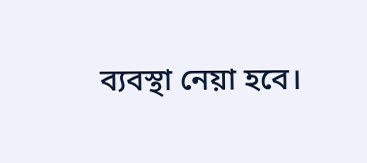ব্যবস্থা নেয়া হবে।